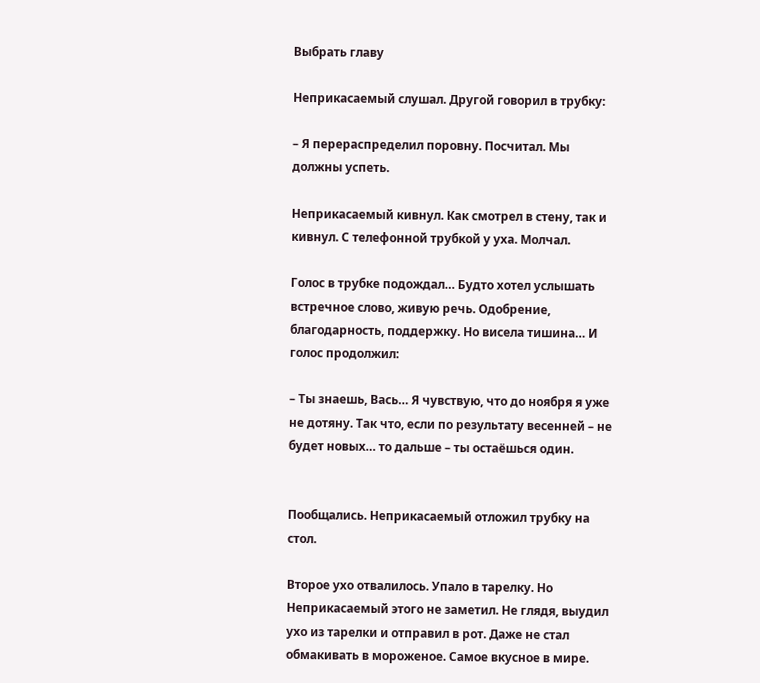Выбрать главу

Неприкасаемый слушал. Другой говорил в трубку:

– Я перераспределил поровну. Посчитал. Мы должны успеть.

Неприкасаемый кивнул. Как смотрел в стену, так и кивнул. С телефонной трубкой у уха. Молчал.

Голос в трубке подождал… Будто хотел услышать встречное слово, живую речь. Одобрение, благодарность, поддержку. Но висела тишина… И голос продолжил:

– Ты знаешь, Вась… Я чувствую, что до ноября я уже не дотяну. Так что, если по результату весенней – не будет новых… то дальше – ты остаёшься один.


Пообщались. Неприкасаемый отложил трубку на стол.

Второе ухо отвалилось. Упало в тарелку. Но Неприкасаемый этого не заметил. Не глядя, выудил ухо из тарелки и отправил в рот. Даже не стал обмакивать в мороженое. Самое вкусное в мире.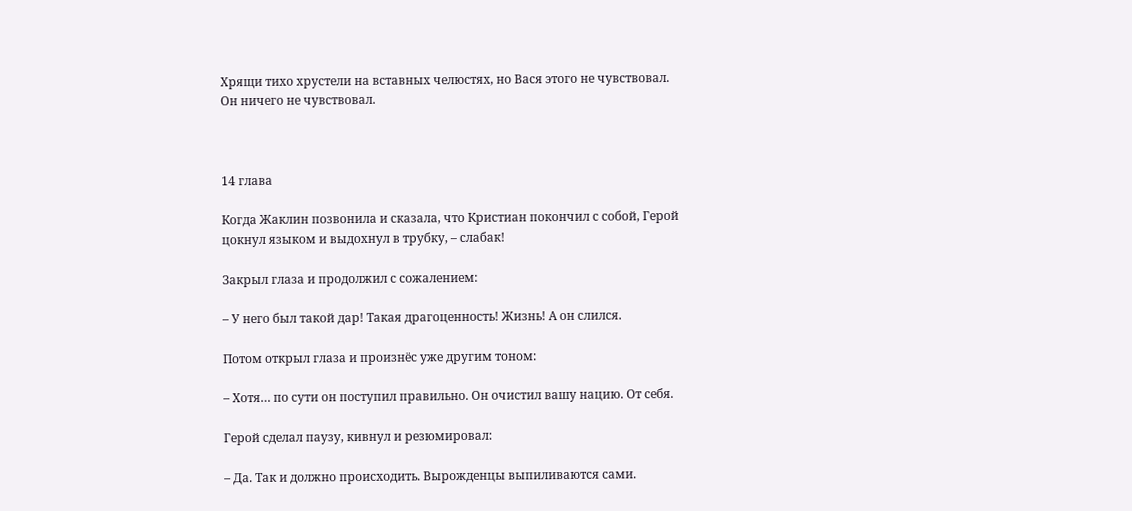Хрящи тихо хрустели на вставных челюстях, но Вася этого не чувствовал. Он ничего не чувствовал.



14 глава

Когда Жаклин позвонила и сказала, что Кристиан покончил с собой, Герой цокнул языком и выдохнул в трубку, – слабак!

Закрыл глаза и продолжил с сожалением:

– У него был такой дар! Такая драгоценность! Жизнь! А он слился.

Потом открыл глаза и произнёс уже другим тоном:

– Хотя… по сути он поступил правильно. Он очистил вашу нацию. От себя.

Герой сделал паузу, кивнул и резюмировал:

– Да. Так и должно происходить. Вырожденцы выпиливаются сами.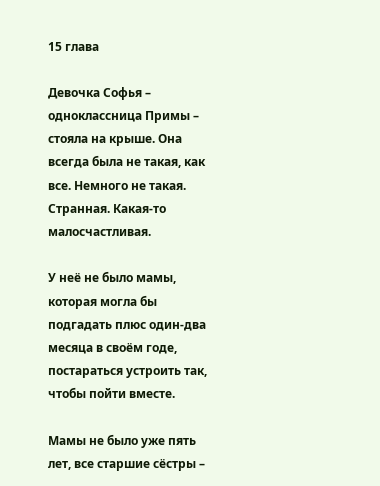15 глава

Девочка Софья – одноклассница Примы – стояла на крыше. Она всегда была не такая, как все. Немного не такая. Странная. Какая-то малосчастливая.

У неё не было мамы, которая могла бы подгадать плюс один-два месяца в своём годе, постараться устроить так, чтобы пойти вместе.

Мамы не было уже пять лет, все старшие сёстры –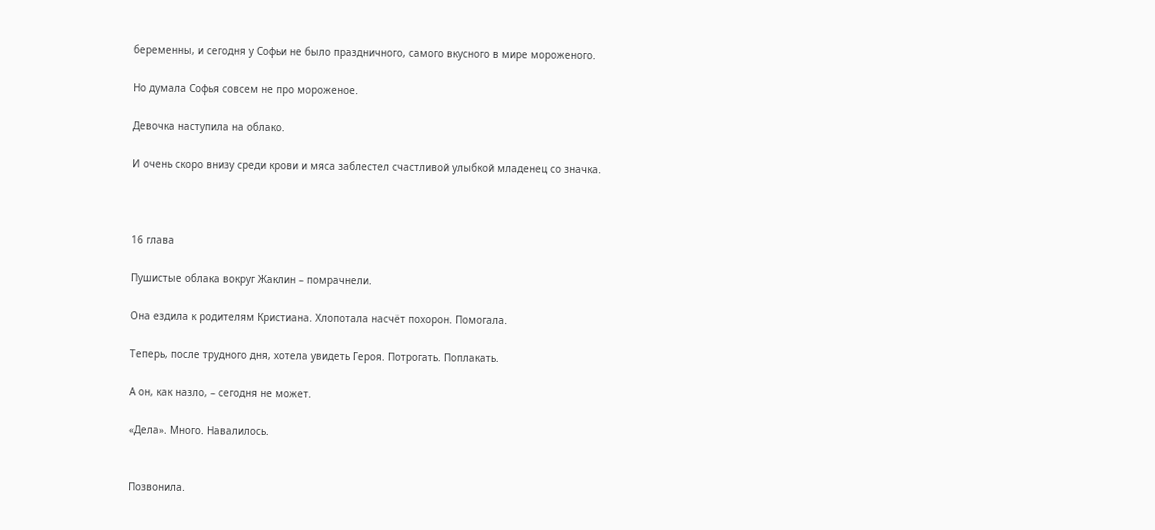беременны, и сегодня у Софьи не было праздничного, самого вкусного в мире мороженого.

Но думала Софья совсем не про мороженое.

Девочка наступила на облако.

И очень скоро внизу среди крови и мяса заблестел счастливой улыбкой младенец со значка.



16 глава

Пушистые облака вокруг Жаклин – помрачнели.

Она ездила к родителям Кристиана. Хлопотала насчёт похорон. Помогала.

Теперь, после трудного дня, хотела увидеть Героя. Потрогать. Поплакать.

А он, как назло, – сегодня не может.

«Дела». Много. Навалилось.


Позвонила.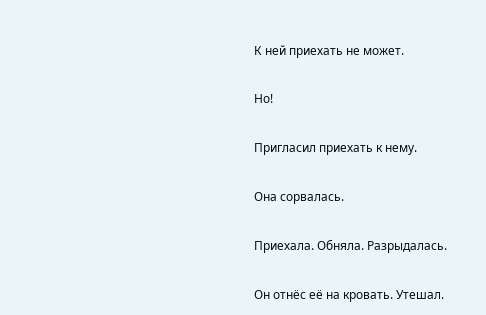К ней приехать не может.

Но!

Пригласил приехать к нему.

Она сорвалась.

Приехала. Обняла. Разрыдалась.

Он отнёс её на кровать. Утешал.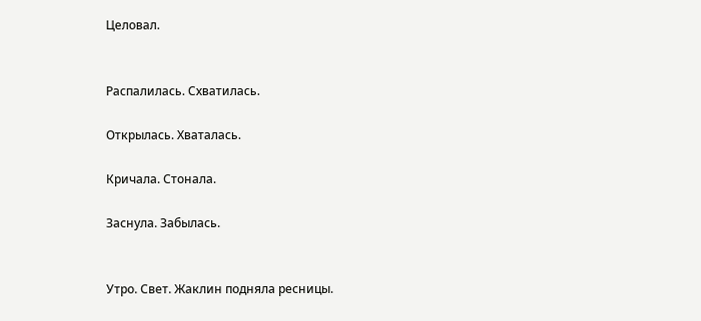Целовал.


Распалилась. Схватилась.

Открылась. Хваталась.

Кричала. Стонала.

Заснула. Забылась.


Утро. Свет. Жаклин подняла ресницы.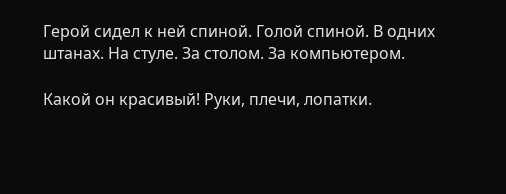Герой сидел к ней спиной. Голой спиной. В одних штанах. На стуле. За столом. За компьютером.

Какой он красивый! Руки, плечи, лопатки.